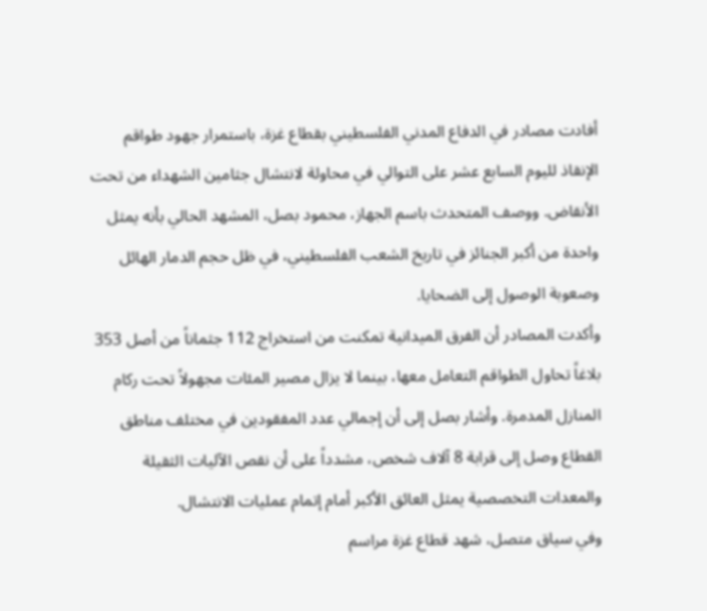أفادت مصادر في الدفاع المدني الفلسطيني بقطاع غزة، باستمرار جهود طواقم الإنقاذ لليوم السابع عشر على التوالي في محاولة لانتشال جثامين الشهداء من تحت الأنقاض. ووصف المتحدث باسم الجهاز، محمود بصل، المشهد الحالي بأنه يمثل واحدة من أكبر الجنائز في تاريخ الشعب الفلسطيني، في ظل حجم الدمار الهائل وصعوبة الوصول إلى الضحايا.
وأكدت المصادر أن الفرق الميدانية تمكنت من استخراج 112 جثماناً من أصل 353 بلاغاً تحاول الطواقم التعامل معها، بينما لا يزال مصير المئات مجهولاً تحت ركام المنازل المدمرة. وأشار بصل إلى أن إجمالي عدد المفقودين في مختلف مناطق القطاع وصل إلى قرابة 8 آلاف شخص، مشدداً على أن نقص الآليات الثقيلة والمعدات التخصصية يمثل العائق الأكبر أمام إتمام عمليات الانتشال.
وفي سياق متصل، شهد قطاع غزة مراسم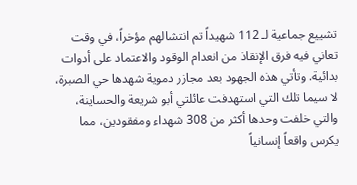تشييع جماعية لـ 112 شهيداً تم انتشالهم مؤخراً، في وقت تعاني فيه فرق الإنقاذ من انعدام الوقود والاعتماد على أدوات بدائية. وتأتي هذه الجهود بعد مجازر دموية شهدها حي الصبرة، لا سيما تلك التي استهدفت عائلتي أبو شريعة والحساينة، والتي خلفت وحدها أكثر من 308 شهداء ومفقودين، مما يكرس واقعاً إنسانياً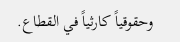وحقوقياً كارثياً في القطاع.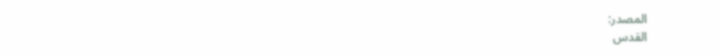المصدر:
القدس